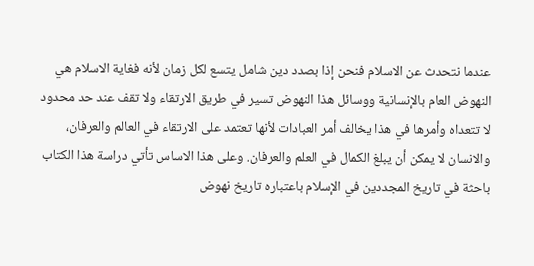عندما نتحدث عن الاسلام فنحن إذا بصدد دين شامل يتسع لكل زمان لأنه فغاية الاسلام هي النهوض العام بالإنسانية ووسائل هذا النهوض تسير في طريق الارتقاء ولا تقف عند حد محدود لا تتعداه وأمرها في هذا يخالف أمر العبادات لأنها تعتمد على الارتقاء في العالم والعرفان، والانسان لا يمكن أن يبلغ الكمال في العلم والعرفان. وعلى هذا الاساس تأتي دراسة هذا الكتاب باحثة في تاريخ المجددين في الإسلام باعتباره تاريخ نهوض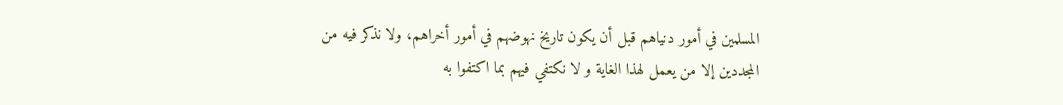المسلمين في أمور دنياهم قبل أن يكون تاريخ نهوضهم في أمور أخراهم، ولا نذكر فيه من المجددين إلا من يعمل لهذا الغاية و لا نكتفي فيهم بما اكتفوا به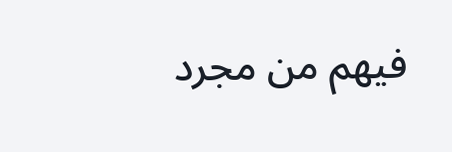فيهم من مجرد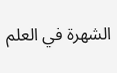الشهرة في العلم